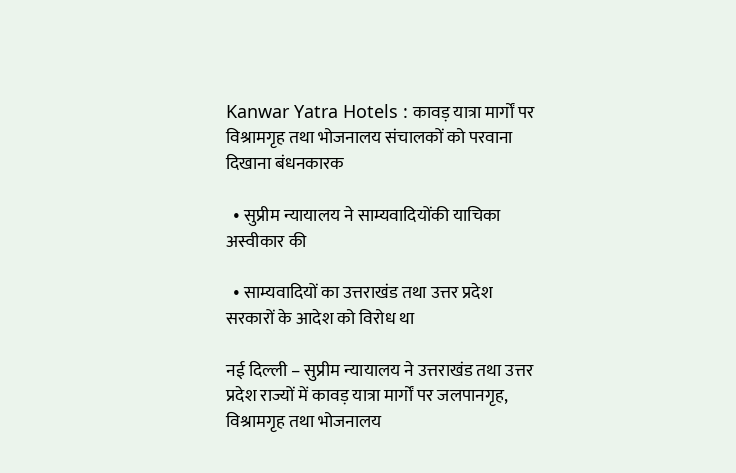Kanwar Yatra Hotels : कावड़ यात्रा मार्गों पर विश्रामगृह तथा भोजनालय संचालकों को परवाना दिखाना बंधनकारक

  • सुप्रीम न्यायालय ने साम्यवादियोंकी याचिका अस्वीकार की

  • साम्यवादियों का उत्तराखंड तथा उत्तर प्रदेश सरकारों के आदेश को विरोध था

नई दिल्ली – सुप्रीम न्यायालय ने उत्तराखंड तथा उत्तर प्रदेश राज्यों में कावड़ यात्रा मार्गों पर जलपानगृह, विश्रामगृह तथा भोजनालय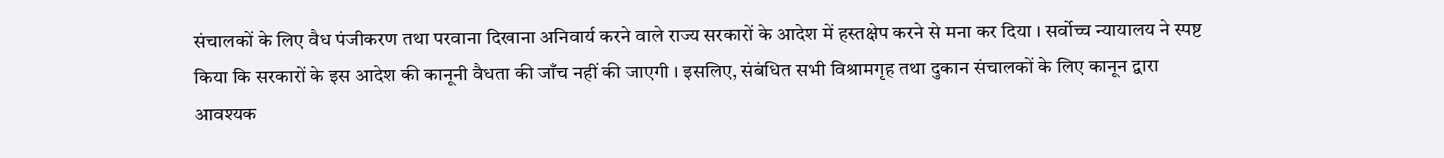संचालकों के लिए वैध पंजीकरण तथा परवाना दिखाना अनिवार्य करने वाले राज्य सरकारों के आदेश में हस्तक्षेप करने से मना कर दिया । सर्वोच्च न्यायालय ने स्पष्ट किया कि सरकारों के इस आदेश की कानूनी वैधता की जाँच नहीं की जाएगी । इसलिए, संबंधित सभी विश्रामगृह तथा दुकान संचालकों के लिए कानून द्वारा आवश्यक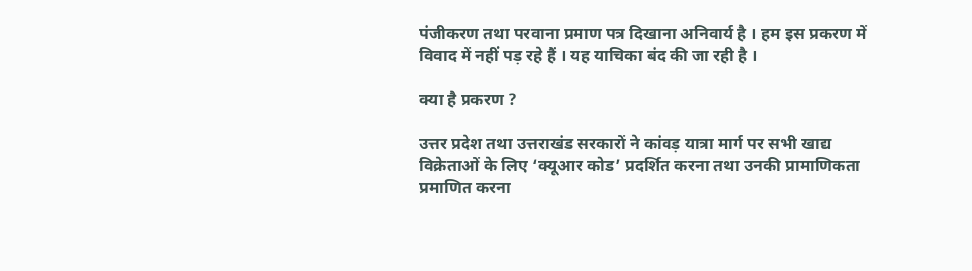पंजीकरण तथा परवाना प्रमाण पत्र दिखाना अनिवार्य है । हम इस प्रकरण में विवाद में नहीं पड़ रहे हैं । यह याचिका बंद की जा रही है ।

क्या है प्रकरण ?

उत्तर प्रदेश तथा उत्तराखंड सरकारों ने कांवड़ यात्रा मार्ग पर सभी खाद्य विक्रेताओं के लिए ‘क्यूआर कोड’ प्रदर्शित करना तथा उनकी प्रामाणिकता प्रमाणित करना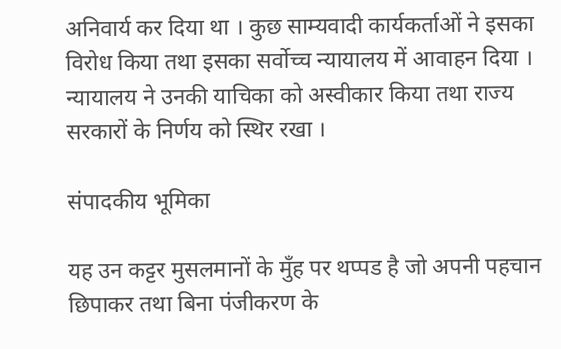अनिवार्य कर दिया था । कुछ साम्यवादी कार्यकर्ताओं ने इसका विरोध किया तथा इसका सर्वोच्च न्यायालय में आवाहन दिया । न्यायालय ने उनकी याचिका को अस्वीकार किया तथा राज्य सरकारों के निर्णय को स्थिर रखा ।

संपादकीय भूमिका

यह उन कट्टर मुसलमानों के मुँह पर थप्पड है जो अपनी पहचान छिपाकर तथा बिना पंजीकरण के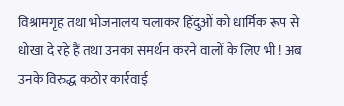विश्रामगृह तथा भोजनालय चलाकर हिंदुओं को धार्मिक रूप से धोखा दे रहे हैं तथा उनका समर्थन करने वालों के लिए भी ! अब उनके विरुद्ध कठोर कार्रवाई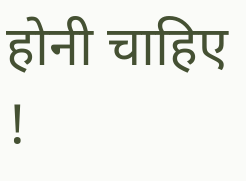होनी चाहिए !